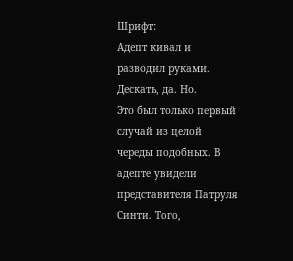Шрифт:
Адепт кивал и разводил руками. Дескать, да. Но.
Это был только первый случай из целой череды подобных. В адепте увидели представителя Патруля Синти. Того,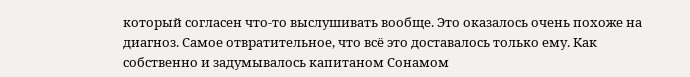который согласен что-то выслушивать вообще. Это оказалось очень похоже на диагноз. Самое отвратительное, что всё это доставалось только ему. Как собственно и задумывалось капитаном Сонамом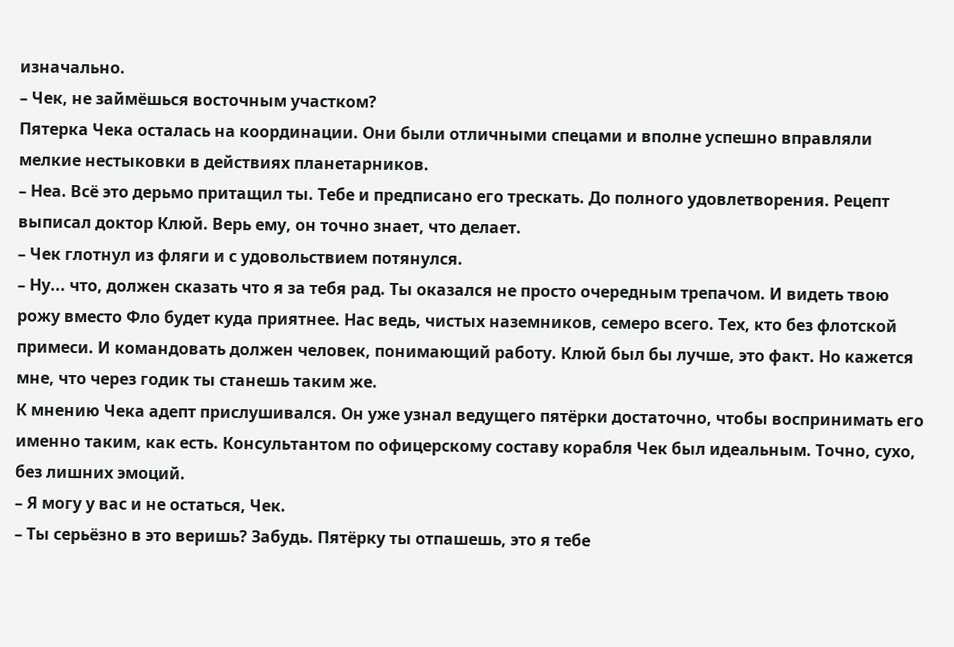изначально.
– Чек, не займёшься восточным участком?
Пятерка Чека осталась на координации. Они были отличными спецами и вполне успешно вправляли мелкие нестыковки в действиях планетарников.
– Неа. Всё это дерьмо притащил ты. Тебе и предписано его трескать. До полного удовлетворения. Рецепт выписал доктор Клюй. Верь ему, он точно знает, что делает.
– Чек глотнул из фляги и с удовольствием потянулся.
– Ну... что, должен сказать что я за тебя рад. Ты оказался не просто очередным трепачом. И видеть твою рожу вместо Фло будет куда приятнее. Нас ведь, чистых наземников, семеро всего. Тех, кто без флотской примеси. И командовать должен человек, понимающий работу. Клюй был бы лучше, это факт. Но кажется мне, что через годик ты станешь таким же.
К мнению Чека адепт прислушивался. Он уже узнал ведущего пятёрки достаточно, чтобы воспринимать его именно таким, как есть. Консультантом по офицерскому составу корабля Чек был идеальным. Точно, сухо, без лишних эмоций.
– Я могу у вас и не остаться, Чек.
– Ты серьёзно в это веришь? Забудь. Пятёрку ты отпашешь, это я тебе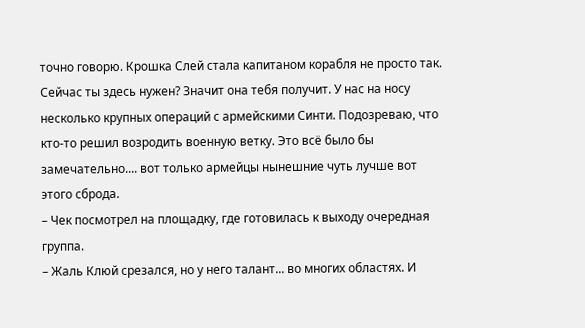точно говорю. Крошка Слей стала капитаном корабля не просто так. Сейчас ты здесь нужен? Значит она тебя получит. У нас на носу несколько крупных операций с армейскими Синти. Подозреваю, что кто-то решил возродить военную ветку. Это всё было бы замечательно.... вот только армейцы нынешние чуть лучше вот этого сброда.
– Чек посмотрел на площадку, где готовилась к выходу очередная группа.
– Жаль Клюй срезался, но у него талант... во многих областях. И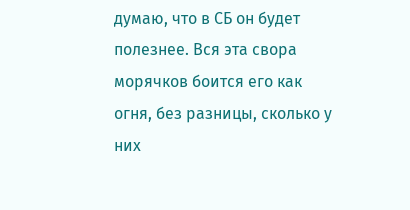думаю, что в СБ он будет полезнее. Вся эта свора морячков боится его как огня, без разницы, сколько у них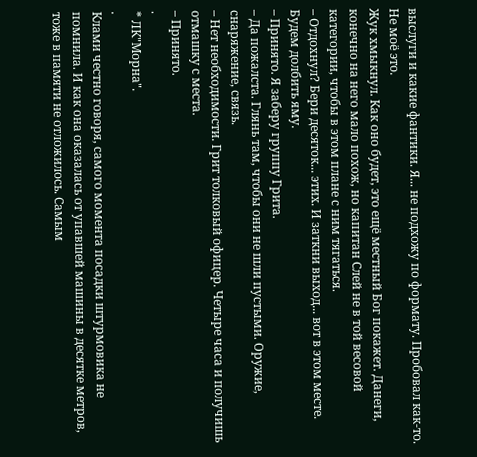выслуги и какие фантики. Я... не подхожу по формату. Пробовал как-то. Не моё это.
Жук хмыкнул. Как оно будет, это ещё местный Бог покажет. Данеги, конечно на него мало похож, но капитан Слей не в той весовой категории, чтобы в этом плане с ним тягаться.
– Отдохнул? Бери десяток... этих. И заткни выход... вот в этом месте. Будем долбить яму.
– Принято. Я заберу группу Грита.
– Да пожалста. Глянь там, чтобы они не шли пустыми. Оружие, снаряжение, связь.
– Нет необходимости. Грит толковый офицер. Четыре часа и получишь отмашку с места.
– Принято.
.
* ЛК"Морна".
.
Клами честно говоря, самого момента посадки штурмовика не помнила. И как она оказалась от упавшей машины в десятке метров, тоже в памяти не отложилось. Самым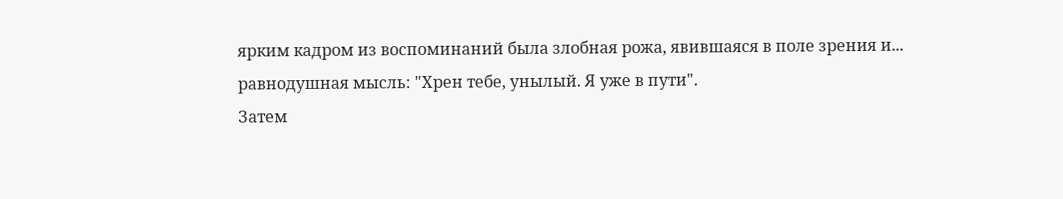ярким кадром из воспоминаний была злобная рожа, явившаяся в поле зрения и... равнодушная мысль: "Хрен тебе, унылый. Я уже в пути".
Затем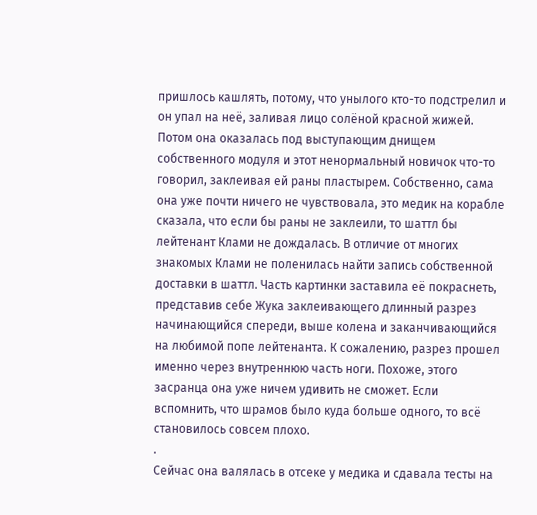пришлось кашлять, потому, что унылого кто-то подстрелил и он упал на неё, заливая лицо солёной красной жижей. Потом она оказалась под выступающим днищем собственного модуля и этот ненормальный новичок что-то говорил, заклеивая ей раны пластырем. Собственно, сама она уже почти ничего не чувствовала, это медик на корабле сказала, что если бы раны не заклеили, то шаттл бы лейтенант Клами не дождалась. В отличие от многих знакомых Клами не поленилась найти запись собственной доставки в шаттл. Часть картинки заставила её покраснеть, представив себе Жука заклеивающего длинный разрез начинающийся спереди, выше колена и заканчивающийся на любимой попе лейтенанта. К сожалению, разрез прошел именно через внутреннюю часть ноги. Похоже, этого засранца она уже ничем удивить не сможет. Если вспомнить, что шрамов было куда больше одного, то всё становилось совсем плохо.
.
Сейчас она валялась в отсеке у медика и сдавала тесты на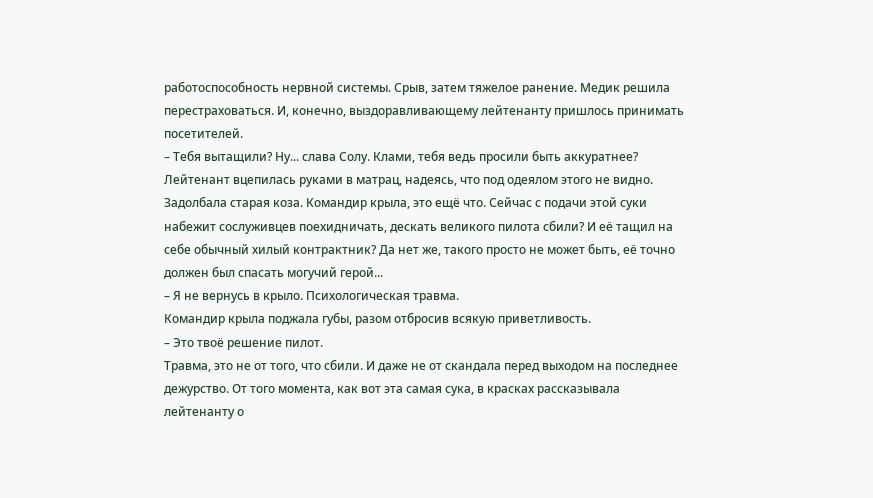работоспособность нервной системы. Срыв, затем тяжелое ранение. Медик решила перестраховаться. И, конечно, выздоравливающему лейтенанту пришлось принимать посетителей.
– Тебя вытащили? Ну... слава Солу. Клами, тебя ведь просили быть аккуратнее?
Лейтенант вцепилась руками в матрац, надеясь, что под одеялом этого не видно. Задолбала старая коза. Командир крыла, это ещё что. Сейчас с подачи этой суки набежит сослуживцев поехидничать, дескать великого пилота сбили? И её тащил на себе обычный хилый контрактник? Да нет же, такого просто не может быть, её точно должен был спасать могучий герой...
– Я не вернусь в крыло. Психологическая травма.
Командир крыла поджала губы, разом отбросив всякую приветливость.
– Это твоё решение пилот.
Травма, это не от того, что сбили. И даже не от скандала перед выходом на последнее дежурство. От того момента, как вот эта самая сука, в красках рассказывала лейтенанту о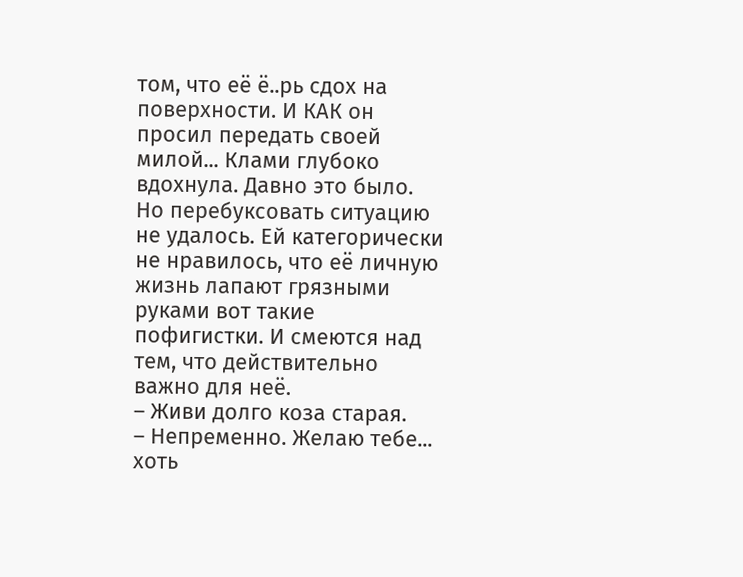том, что её ё..рь сдох на поверхности. И КАК он просил передать своей милой... Клами глубоко вдохнула. Давно это было. Но перебуксовать ситуацию не удалось. Ей категорически не нравилось, что её личную жизнь лапают грязными руками вот такие пофигистки. И смеются над тем, что действительно важно для неё.
– Живи долго коза старая.
– Непременно. Желаю тебе... хоть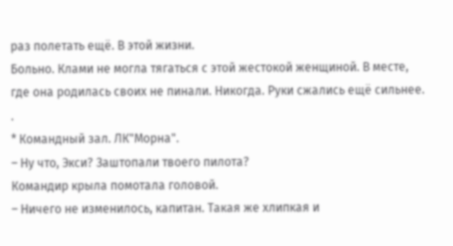раз полетать ещё. В этой жизни.
Больно. Клами не могла тягаться с этой жестокой женщиной. В месте, где она родилась своих не пинали. Никогда. Руки сжались ещё сильнее.
.
* Командный зал. ЛК"Морна".
– Ну что, Экси? Заштопали твоего пилота?
Командир крыла помотала головой.
– Ничего не изменилось, капитан. Такая же хлипкая и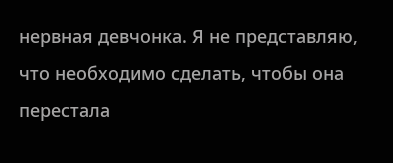нервная девчонка. Я не представляю, что необходимо сделать, чтобы она перестала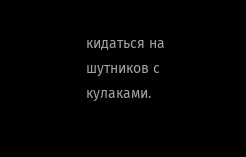кидаться на шутников с кулаками.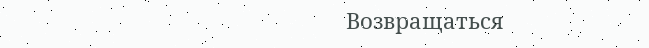Возвращаться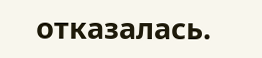отказалась.